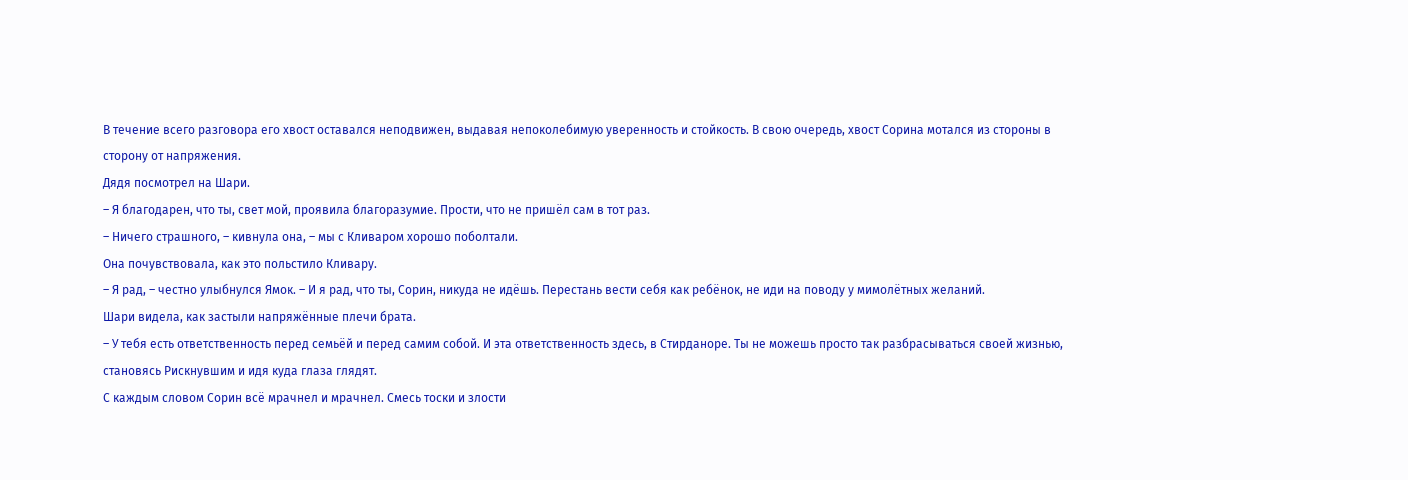В течение всего разговора его хвост оставался неподвижен, выдавая непоколебимую уверенность и стойкость. В свою очередь, хвост Сорина мотался из стороны в сторону от напряжения.
Дядя посмотрел на Шари.
– Я благодарен, что ты, свет мой, проявила благоразумие. Прости, что не пришёл сам в тот раз.
– Ничего страшного, – кивнула она, – мы с Кливаром хорошо поболтали.
Она почувствовала, как это польстило Кливару.
– Я рад, – честно улыбнулся Ямок. – И я рад, что ты, Сорин, никуда не идёшь. Перестань вести себя как ребёнок, не иди на поводу у мимолётных желаний.
Шари видела, как застыли напряжённые плечи брата.
– У тебя есть ответственность перед семьёй и перед самим собой. И эта ответственность здесь, в Стирданоре. Ты не можешь просто так разбрасываться своей жизнью, становясь Рискнувшим и идя куда глаза глядят.
С каждым словом Сорин всё мрачнел и мрачнел. Смесь тоски и злости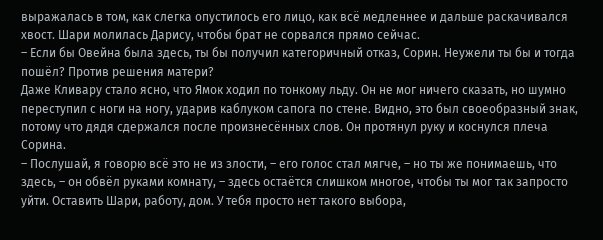выражалась в том, как слегка опустилось его лицо, как всё медленнее и дальше раскачивался хвост. Шари молилась Дарису, чтобы брат не сорвался прямо сейчас.
– Если бы Овейна была здесь, ты бы получил категоричный отказ, Сорин. Неужели ты бы и тогда пошёл? Против решения матери?
Даже Кливару стало ясно, что Ямок ходил по тонкому льду. Он не мог ничего сказать, но шумно переступил с ноги на ногу, ударив каблуком сапога по стене. Видно, это был своеобразный знак, потому что дядя сдержался после произнесённых слов. Он протянул руку и коснулся плеча Сорина.
– Послушай, я говорю всё это не из злости, – его голос стал мягче, – но ты же понимаешь, что здесь, – он обвёл руками комнату, – здесь остаётся слишком многое, чтобы ты мог так запросто уйти. Оставить Шари, работу, дом. У тебя просто нет такого выбора,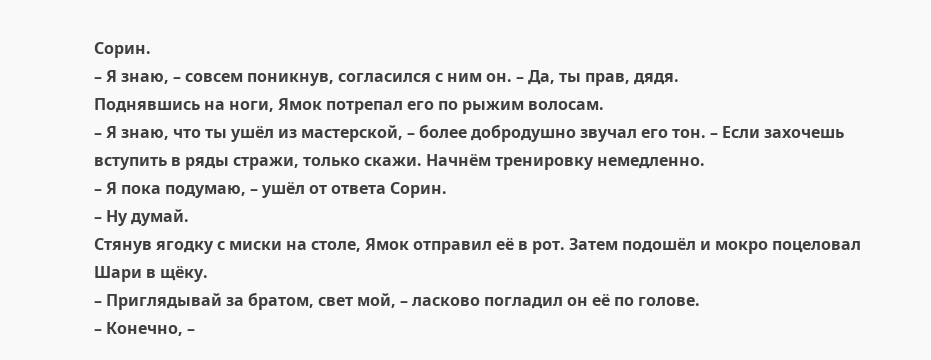Сорин.
– Я знаю, – совсем поникнув, согласился с ним он. – Да, ты прав, дядя.
Поднявшись на ноги, Ямок потрепал его по рыжим волосам.
– Я знаю, что ты ушёл из мастерской, – более добродушно звучал его тон. – Если захочешь вступить в ряды стражи, только скажи. Начнём тренировку немедленно.
– Я пока подумаю, – ушёл от ответа Сорин.
– Ну думай.
Стянув ягодку с миски на столе, Ямок отправил её в рот. Затем подошёл и мокро поцеловал Шари в щёку.
– Приглядывай за братом, свет мой, – ласково погладил он её по голове.
– Конечно, –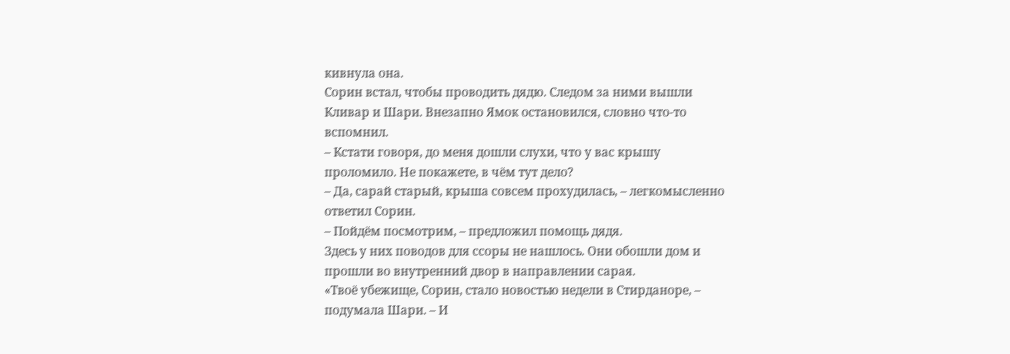кивнула она.
Сорин встал, чтобы проводить дядю. Следом за ними вышли Кливар и Шари. Внезапно Ямок остановился, словно что-то вспомнил.
– Кстати говоря, до меня дошли слухи, что у вас крышу проломило. Не покажете, в чём тут дело?
– Да, сарай старый, крыша совсем прохудилась, – легкомысленно ответил Сорин.
– Пойдём посмотрим, – предложил помощь дядя.
Здесь у них поводов для ссоры не нашлось. Они обошли дом и прошли во внутренний двор в направлении сарая.
«Твоё убежище, Сорин, стало новостью недели в Стирданоре, – подумала Шари. – И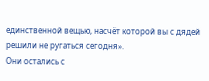единственной вещью, насчёт которой вы с дядей решили не ругаться сегодня».
Они остались с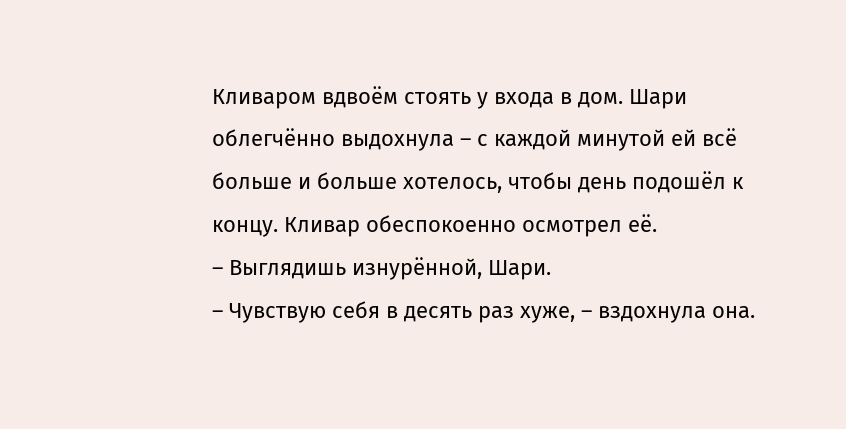Кливаром вдвоём стоять у входа в дом. Шари облегчённо выдохнула – с каждой минутой ей всё больше и больше хотелось, чтобы день подошёл к концу. Кливар обеспокоенно осмотрел её.
– Выглядишь изнурённой, Шари.
– Чувствую себя в десять раз хуже, – вздохнула она.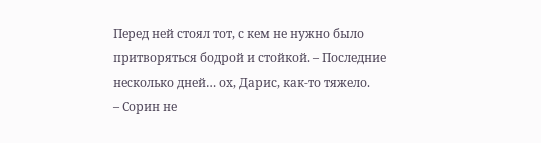Перед ней стоял тот, с кем не нужно было притворяться бодрой и стойкой. – Последние несколько дней… ох, Дарис, как-то тяжело.
– Сорин не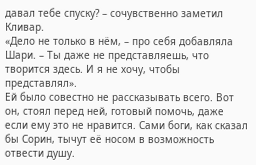давал тебе спуску? – сочувственно заметил Кливар.
«Дело не только в нём, – про себя добавляла Шари. – Ты даже не представляешь, что творится здесь. И я не хочу, чтобы представлял».
Ей было совестно не рассказывать всего. Вот он, стоял перед ней, готовый помочь, даже если ему это не нравится. Сами боги, как сказал бы Сорин, тычут её носом в возможность отвести душу.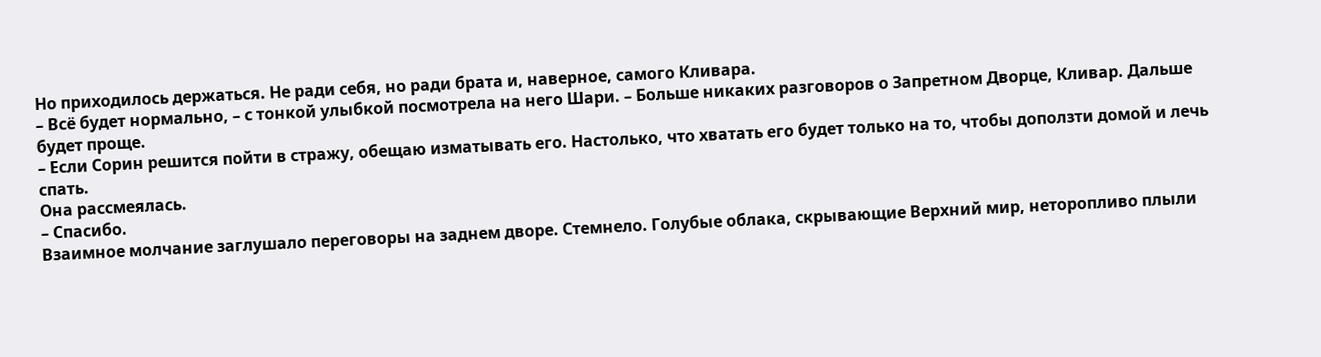Но приходилось держаться. Не ради себя, но ради брата и, наверное, самого Кливара.
– Всё будет нормально, – с тонкой улыбкой посмотрела на него Шари. – Больше никаких разговоров о Запретном Дворце, Кливар. Дальше будет проще.
– Если Сорин решится пойти в стражу, обещаю изматывать его. Настолько, что хватать его будет только на то, чтобы доползти домой и лечь спать.
Она рассмеялась.
– Спасибо.
Взаимное молчание заглушало переговоры на заднем дворе. Стемнело. Голубые облака, скрывающие Верхний мир, неторопливо плыли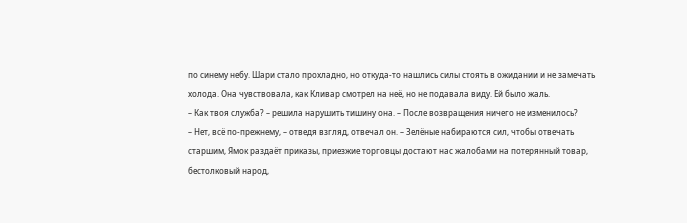по синему небу. Шари стало прохладно, но откуда-то нашлись силы стоять в ожидании и не замечать холода. Она чувствовала, как Кливар смотрел на неё, но не подавала виду. Ей было жаль.
– Как твоя служба? – решила нарушить тишину она. – После возвращения ничего не изменилось?
– Нет, всё по-прежнему, – отведя взгляд, отвечал он. – Зелёные набираются сил, чтобы отвечать старшим, Ямок раздаёт приказы, приезжие торговцы достают нас жалобами на потерянный товар, бестолковый народ,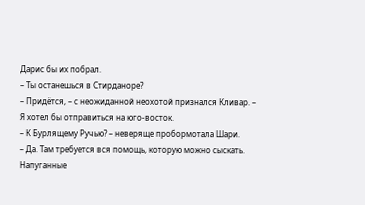Дарис бы их побрал.
– Ты останешься в Стирданоре?
– Придётся, – с неожиданной неохотой признался Кливар. – Я хотел бы отправиться на юго-восток.
– К Бурлящему Ручью? – неверяще пробормотала Шари.
– Да. Там требуется вся помощь, которую можно сыскать. Напуганные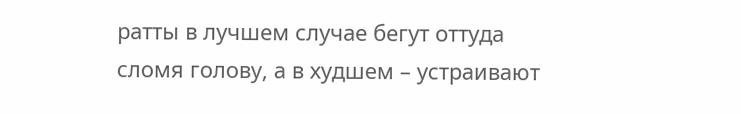ратты в лучшем случае бегут оттуда сломя голову, а в худшем – устраивают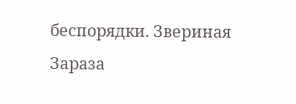беспорядки. Звериная Зараза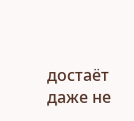достаёт даже не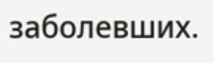заболевших.